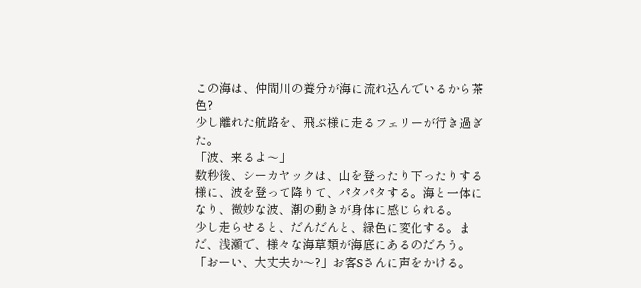この海は、仲間川の養分が海に流れ込んでいるから茶色?
少し離れた航路を、飛ぶ様に走るフェリーが行き過ぎた。
「波、来るよ〜」
数秒後、シーカヤックは、山を登ったり下ったりする様に、波を登って降りて、パタパタする。海と一体になり、微妙な波、潮の動きが身体に感じられる。
少し走らせると、だんだんと、緑色に変化する。まだ、浅瀬で、様々な海草類が海底にあるのだろう。
「おーい、大丈夫か〜?」お客Sさんに声をかける。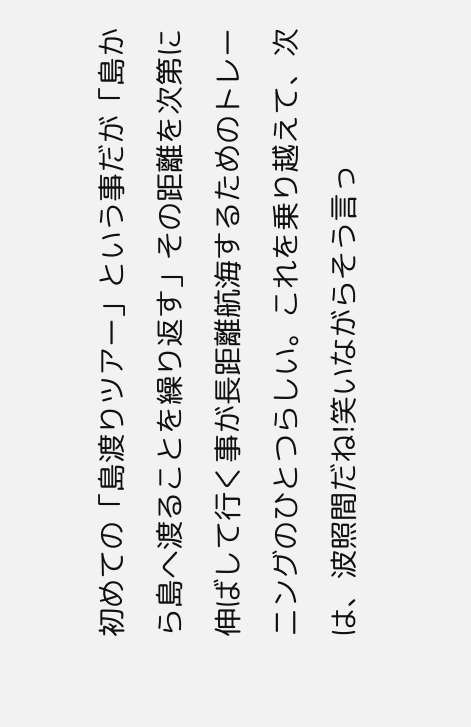初めての「島渡りツアー」という事だが「島から島へ渡ることを繰り返す」その距離を次第に伸ばして行く事が長距離航海するためのトレーニングのひとつらしい。これを乗り越えて、次は、波照間だね!笑いながらそう言っ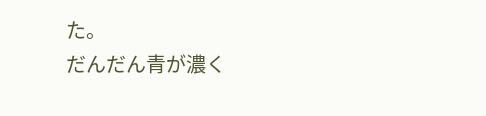た。
だんだん青が濃く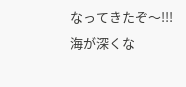なってきたぞ〜!!!
海が深くな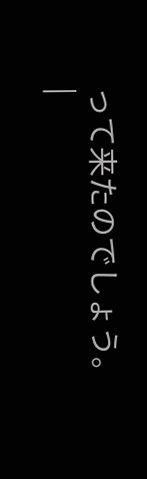って来たのでしょう。
|